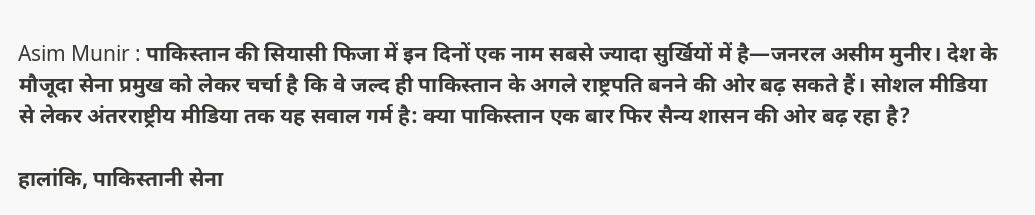Asim Munir : पाकिस्तान की सियासी फिजा में इन दिनों एक नाम सबसे ज्यादा सुर्खियों में है—जनरल असीम मुनीर। देश के मौजूदा सेना प्रमुख को लेकर चर्चा है कि वे जल्द ही पाकिस्तान के अगले राष्ट्रपति बनने की ओर बढ़ सकते हैं। सोशल मीडिया से लेकर अंतरराष्ट्रीय मीडिया तक यह सवाल गर्म है: क्या पाकिस्तान एक बार फिर सैन्य शासन की ओर बढ़ रहा है?

हालांकि, पाकिस्तानी सेना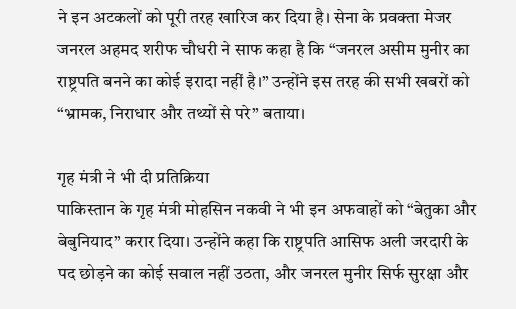ने इन अटकलों को पूरी तरह खारिज कर दिया है। सेना के प्रवक्ता मेजर जनरल अहमद शरीफ चौधरी ने साफ कहा है कि “जनरल असीम मुनीर का राष्ट्रपति बनने का कोई इरादा नहीं है।” उन्होंने इस तरह की सभी खबरों को “भ्रामक, निराधार और तथ्यों से परे” बताया।

गृह मंत्री ने भी दी प्रतिक्रिया
पाकिस्तान के गृह मंत्री मोहसिन नकवी ने भी इन अफवाहों को “बेतुका और बेबुनियाद” करार दिया। उन्होंने कहा कि राष्ट्रपति आसिफ अली जरदारी के पद छोड़ने का कोई सवाल नहीं उठता, और जनरल मुनीर सिर्फ सुरक्षा और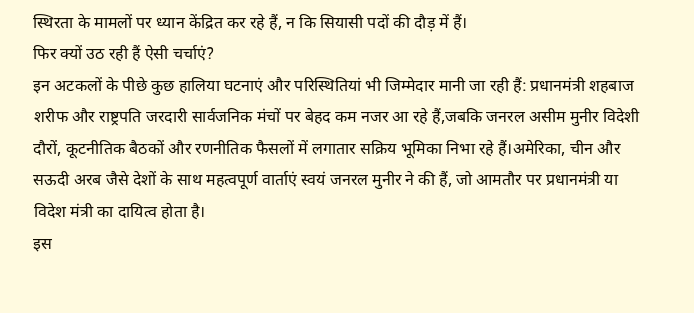स्थिरता के मामलों पर ध्यान केंद्रित कर रहे हैं, न कि सियासी पदों की दौड़ में हैं।
फिर क्यों उठ रही हैं ऐसी चर्चाएं?
इन अटकलों के पीछे कुछ हालिया घटनाएं और परिस्थितियां भी जिम्मेदार मानी जा रही हैं: प्रधानमंत्री शहबाज शरीफ और राष्ट्रपति जरदारी सार्वजनिक मंचों पर बेहद कम नजर आ रहे हैं,जबकि जनरल असीम मुनीर विदेशी दौरों, कूटनीतिक बैठकों और रणनीतिक फैसलों में लगातार सक्रिय भूमिका निभा रहे हैं।अमेरिका, चीन और सऊदी अरब जैसे देशों के साथ महत्वपूर्ण वार्ताएं स्वयं जनरल मुनीर ने की हैं, जो आमतौर पर प्रधानमंत्री या विदेश मंत्री का दायित्व होता है।
इस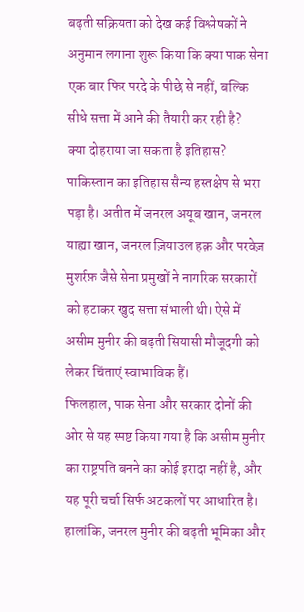बढ़ती सक्रियता को देख कई विश्लेषकों ने अनुमान लगाना शुरू किया कि क्या पाक सेना एक बार फिर परदे के पीछे से नहीं, बल्कि सीधे सत्ता में आने की तैयारी कर रही है?
क्या दोहराया जा सकता है इतिहास?
पाकिस्तान का इतिहास सैन्य हस्तक्षेप से भरा पड़ा है। अतीत में जनरल अयूब खान, जनरल याह्या खान, जनरल ज़ियाउल हक़ और परवेज़ मुशर्रफ़ जैसे सेना प्रमुखों ने नागरिक सरकारों को हटाकर खुद सत्ता संभाली थी। ऐसे में असीम मुनीर की बढ़ती सियासी मौजूदगी को लेकर चिंताएं स्वाभाविक हैं।
फिलहाल, पाक सेना और सरकार दोनों की ओर से यह स्पष्ट किया गया है कि असीम मुनीर का राष्ट्रपति बनने का कोई इरादा नहीं है, और यह पूरी चर्चा सिर्फ अटकलों पर आधारित है। हालांकि, जनरल मुनीर की बढ़ती भूमिका और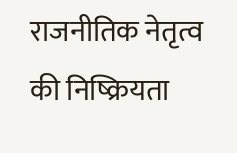राजनीतिक नेतृत्व की निष्क्रियता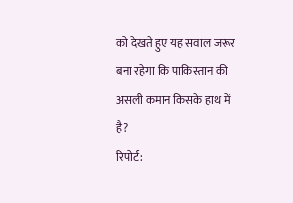को देखते हुए यह सवाल जरूर बना रहेगा कि पाकिस्तान की असली कमान किसके हाथ में है?
रिपोर्ट: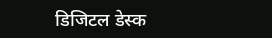डिजिटल डेस्क